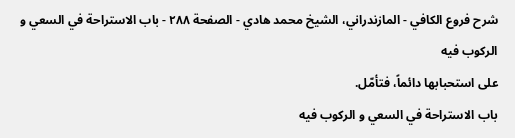شرح فروع الكافي - المازندراني، الشيخ محمد هادي - الصفحة ٢٨٨ - باب الاستراحة في السعي و الركوب فيه
على استحبابها دائماً، فتأمّل.
باب الاستراحة في السعي و الركوب فيه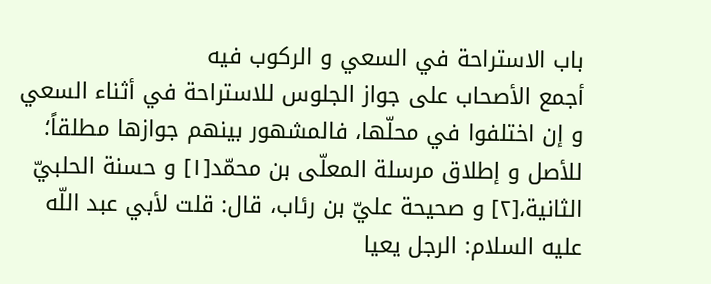باب الاستراحة في السعي و الركوب فيه
أجمع الأصحاب على جواز الجلوس للاستراحة في أثناء السعي و إن اختلفوا في محلّها، فالمشهور بينهم جوازها مطلقاً؛ للأصل و إطلاق مرسلة المعلّى بن محمّد[١] و حسنة الحلبيّ الثانية،[٢] و صحيحة عليّ بن رئاب، قال: قلت لأبي عبد اللّه عليه السلام: الرجل يعيا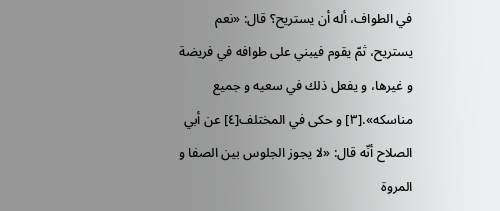في الطواف، أله أن يستريح؟ قال: «نعم يستريح، ثمّ يقوم فيبني على طوافه في فريضة و غيرها، و يفعل ذلك في سعيه و جميع مناسكه».[٣] و حكى في المختلف[٤] عن أبي الصلاح أنّه قال: «لا يجوز الجلوس بين الصفا و المروة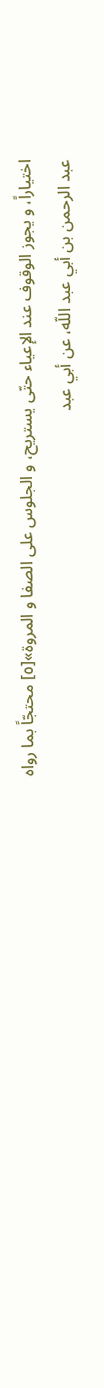اختياراً، و يجوز الوقوف عند الإعياء حتّى يستريح، و الجلوس على الصفا و المروة»[٥] محتجّاً بما رواه عبد الرحمن بن أبي عبد اللّه، عن أبي عبد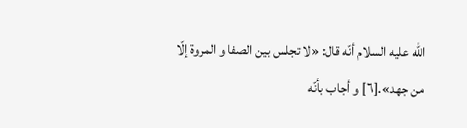اللّه عليه السلام أنّه قال: «لا تجلس بين الصفا و المروة إلّا من جهد».[٦] و أجاب بأنّه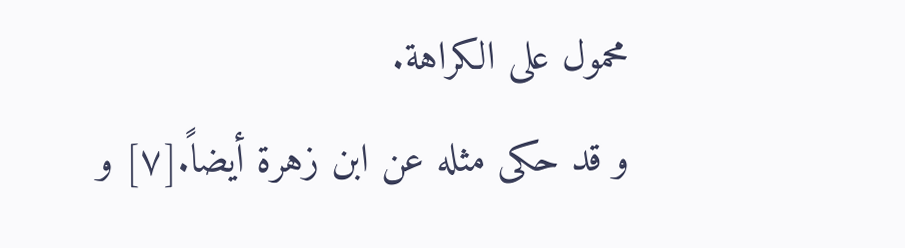محمول على الكراهة.
و قد حكى مثله عن ابن زهرة أيضاً.[٧] و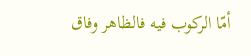أمّا الركوب فيه فالظاهر وفاق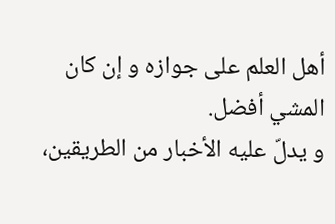أهل العلم على جوازه و إن كان المشي أفضل.
و يدلّ عليه الأخبار من الطريقين،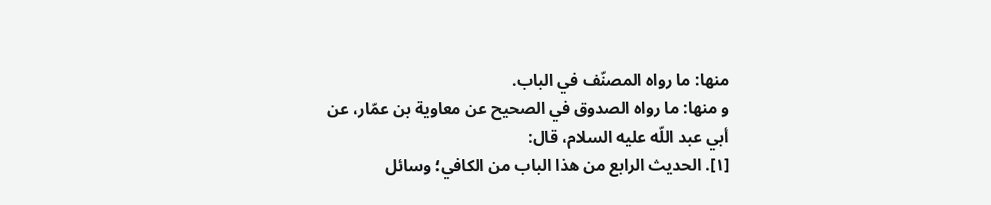منها: ما رواه المصنّف في الباب.
و منها: ما رواه الصدوق في الصحيح عن معاوية بن عمّار، عن أبي عبد اللّه عليه السلام، قال:
[١]. الحديث الرابع من هذا الباب من الكافي؛ وسائل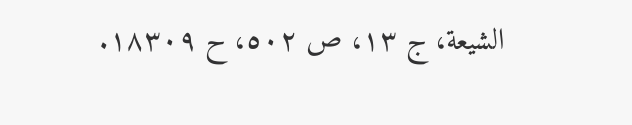الشيعة، ج ١٣، ص ٥٠٢، ح ١٨٣٠٩.